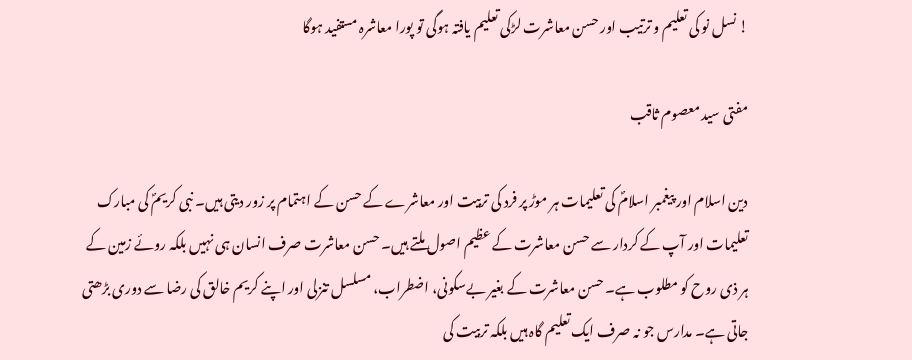! نسل نو کی تعلیم و ترتیب اور حسن معاشرت لڑکی تعلیم یافتہ ہوگی تو پورا معاشرہ مستفید ہوگا

مفتی سید معصوم ثاقب

دین اسلام اور پیغمبر اسلامؐ کی تعلیمات ہر موڑ پر فرد کی تربیت اور معاشرے کے حسن کے اہتمام پر زور دیتی ہیں۔ نبی کریمؐ کی مبارک تعلیمات اور آپ کے کردار سے حسن معاشرت کے عظیم اصول ملتے ہیں۔ حسن معاشرت صرف انسان ہی نہیں بلکہ روئے زمین کے ہر ذی روح کو مطلوب ہے۔ حسن معاشرت کے بغیر بےسکونی، اضطراب، مسلسل تنزلی اور اپنے کریم خالق کی رضا سے دوری بڑھتی جاتی ہے۔ مدارس جو نہ صرف ایک تعلیم گاہ ہیں بلکہ تربیت کی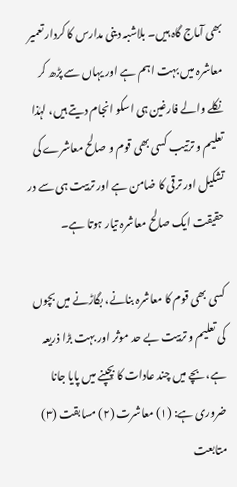بھی آماج گاہ ہیں۔ بلاشبہ دینی مدارس کا کردار تعمیر معاشرہ میں بہت اہم ہے اور یہاں سے پڑھ کر نکلے والے فارغین ہی اسکو انجام دیتے ہیں، لہٰذا تعلیم و ترتیب کسی بھی قوم و صالح معاشرے کی تشکیل اور ترقی کا ضامن ہے اور تربیت ہی سے در حقیقت ایک صالح معاشرہ تیار ہوتا ہے۔

کسی بھی قوم کا معاشرہ بنانے، بگاڑنے میں بچوں کی تعلیم و تربیت بے حد موثر اور بہت بڑا ذریعہ ہے، بچے میں چند عادات کا بچپنے میں پایا جانا ضروری ہے: (۱) معاشرت (۲) مسابقت (۳) متابعت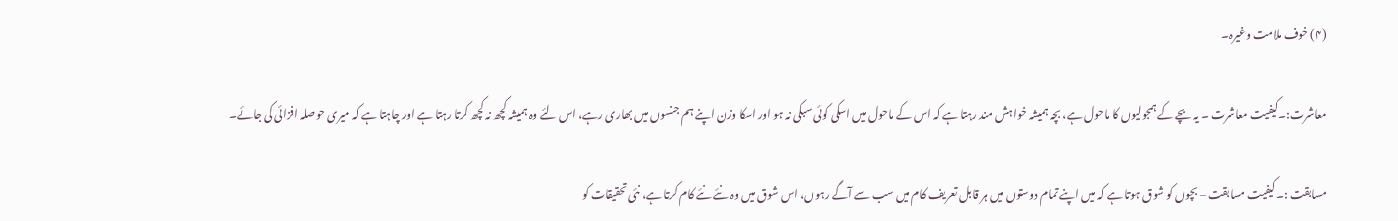(۴) خوف ملامت وغیرہ۔

معاشرت:۔کیفیت معاشرت ۔ یہ بچے کے ہمجولیوں کا ماحول ہے، بچہ ہمیشہ خواہش مند رہتا ہے کہ اس کے ماحول میں اسکی کوئی سبکی نہ ہو اور اسکا وزن اپنے ہم جنسوں میں بھاری رہے، اس لئے وہ ہمیشہ کچھ نہ کچھ کرتا رہتا ہے اور چاہتا ہے کہ میری حوصلہ افزائی کی جائے۔

مسابقت :۔کیفیت مسابقت – بچوں کو شوق ہوتا ہے کہ میں اپنے تمام دوستوں میں ہر قابل تعریف کام میں سب سے آگے رہوں، اس شوق میں وہ نئے نئے کام کرتا ہے، نئی تحقیقات کو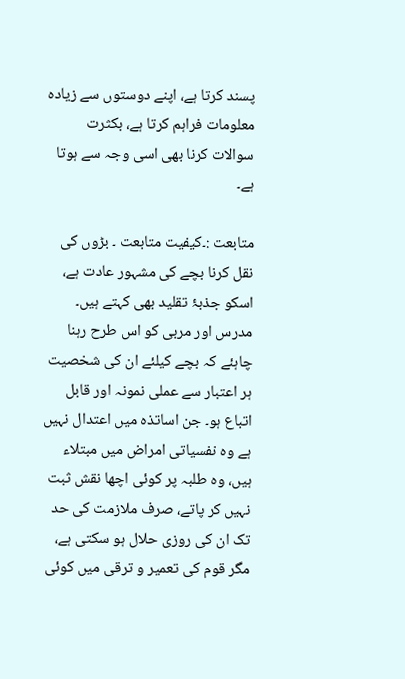پسند کرتا ہے، اپنے دوستوں سے زیادہ معلومات فراہم کرتا ہے، بکثرت سوالات کرنا بھی اسی وجہ سے ہوتا ہے۔

متابعت :۔کیفیت متابعت ۔ بڑوں کی نقل کرنا بچے کی مشہور عادت ہے، اسکو جذبۂ تقلید بھی کہتے ہیں۔ مدرس اور مربی کو اس طرح رہنا چاہئے کہ بچے کیلئے ان کی شخصیت ہر اعتبار سے عملی نمونہ اور قابل اتباع ہو۔ جن اساتذہ میں اعتدال نہیں ہے وہ نفسیاتی امراض میں مبتلاء ہیں، وہ طلبہ پر کوئی اچھا نقش ثبت نہیں کر پاتے، صرف ملازمت کی حد تک ان کی روزی حلال ہو سکتی ہے، مگر قوم کی تعمیر و ترقی میں کوئی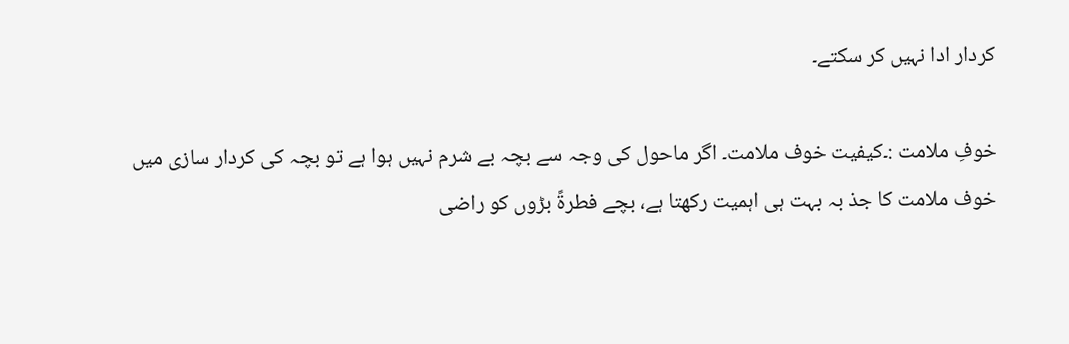کردار ادا نہیں کر سکتے۔

خوفِ ملامت :۔کیفیت خوف ملامت۔ اگر ماحول کی وجہ سے بچہ بے شرم نہیں ہوا ہے تو بچہ کی کردار سازی میں خوف ملامت کا جذ بہ بہت ہی اہمیت رکھتا ہے، بچے فطرۃً بڑوں کو راضی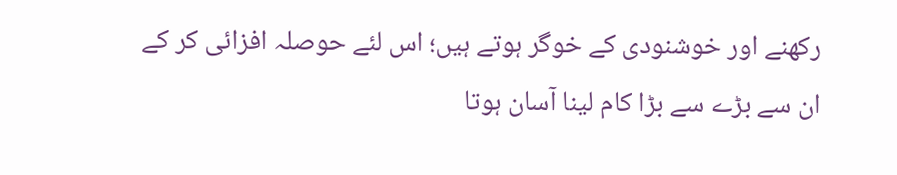رکھنے اور خوشنودی کے خوگر ہوتے ہیں؛ اس لئے حوصلہ افزائی کر کے ان سے بڑے سے بڑا کام لینا آسان ہوتا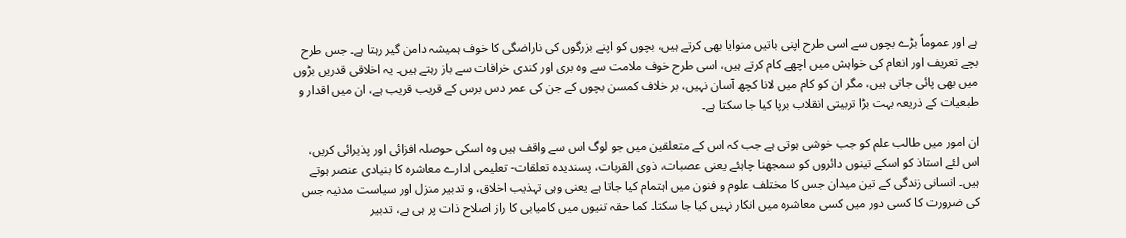ہے اور عموماً بڑے بچوں سے اسی طرح اپنی باتیں منوایا بھی کرتے ہیں، بچوں کو اپنے بزرگوں کی ناراضگی کا خوف ہمیشہ دامن گیر رہتا ہے۔ جس طرح بچے تعریف اور انعام کی خواہش میں اچھے کام کرتے ہیں، اسی طرح خوف ملامت سے وہ بری اور کندی خرافات سے باز رہتے ہیں۔ یہ اخلاقی قدریں بڑوں میں بھی پائی جاتی ہیں، مگر ان کو کام میں لانا کچھ آسان نہیں، بر خلاف کمسن بچوں کے جن کی عمر دس برس کے قریب قریب ہے، ان میں اقدار و طبعیات کے ذریعہ بہت بڑا تربیتی انقلاب برپا کیا جا سکتا ہے۔

ان امور میں طالب علم کو جب خوشی ہوتی ہے جب کہ اس کے متعلقین میں جو لوگ اس سے واقف ہیں وہ اسکی حوصلہ افزائی اور پذیرائی کریں، اس لئے استاذ کو اسکے تینوں دائروں کو سمجھنا چاہئے یعنی عصبات، ذوی القربات، پسندیدہ تعلقات- تعلیمی ادارے معاشرہ کا بنیادی عنصر ہوتے ہیں۔ انسانی زندگی کے تین میدان جس کا مختلف علوم و فنون میں اہتمام کیا جاتا ہے یعنی وہی تہذیب اخلاق، و تدبیر منزل اور سیاست مدنیہ جس کی ضرورت کا کسی دور میں کسی معاشرہ میں انکار نہیں کیا جا سکتا۔ کما حقہ تنیوں میں کامیابی کا راز اصلاح ذات پر ہی ہے، تدبیر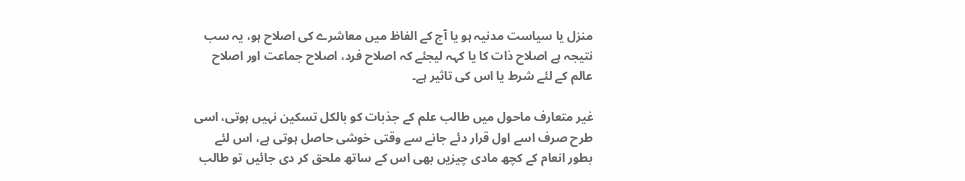منزل یا سیاست مدنیہ ہو یا آج کے الفاظ میں معاشرے کی اصلاح ہو، یہ سب نتیجہ ہے اصلاح ذات کا یا کہہ لیجئے کہ اصلاح فرد، اصلاح جماعت اور اصلاح عالم کے لئے شرط یا اس کی تاثیر ہے۔

غیر متعارف ماحول میں طالب علم کے جذبات کو بالکل تسکین نہیں ہوتی، اسی طرح صرف اسے اول قرار دئے جانے سے وقتی خوشی حاصل ہوتی ہے، اس لئے بطور انعام کے کچھ مادی چیزیں بھی اس کے ساتھ ملحق کر دی جائیں تو طالب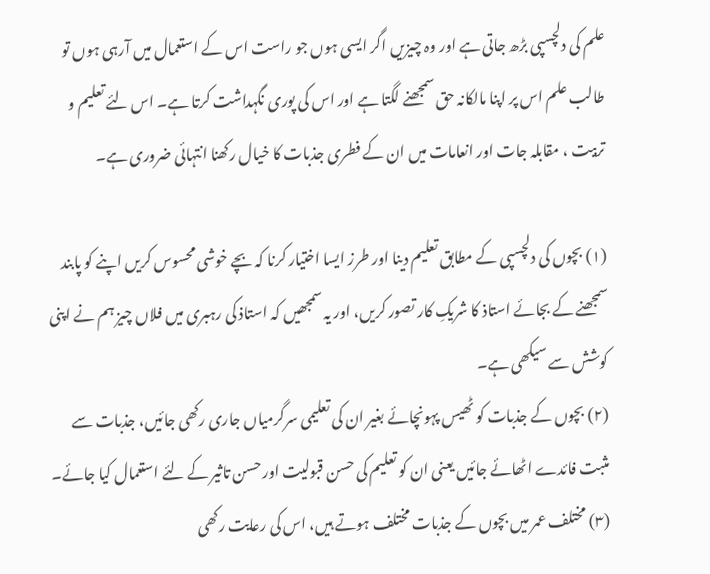علم کی دلچسپی بڑھ جاتی ہے اور وہ چیزیں اگر ایسی ہوں جو راست اس کے استعمال میں آرہی ہوں تو طالب علم اس پر اپنا مالکانہ حق سمجھنے لگتا ہے اور اس کی پوری نگہداشت کرتا ہے۔ اس لئے تعلیم و تربیت ، مقابلہ جات اور انعامات میں ان کے فطری جذبات کا خیال رکھنا انتہائی ضروری ہے۔

(١) بچوں کی دلچسپی کے مطابق تعلیم دینا اور طرز ایسا اختیار کرنا کہ بچے خوشی محسوس کریں اپنے کو پابند سمجھنے کے بجائے استاذ کا شریکِ کار تصور کریں، اور یہ سمجھیں کہ استاذ کی رہبری میں فلاں چیز ہم نے اپنی کوشش سے سیکھی ہے۔
(۲) بچوں کے جذبات کو ٹھیس پہونچائے بغیر ان کی تعلیمی سرگرمیاں جاری رکھی جائیں، جذبات سے مثبت فائدے اٹھائے جائیں یعنی ان کو تعلیم کی حسن قبولیت اور حسن تاثیر کے لئے استعمال کیا جائے۔
(۳) مختلف عمر میں بچوں کے جذبات مختلف ہوتے ہیں، اس کی رعایت رکھی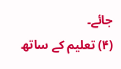جائے۔
(۴) تعلیم کے ساتھ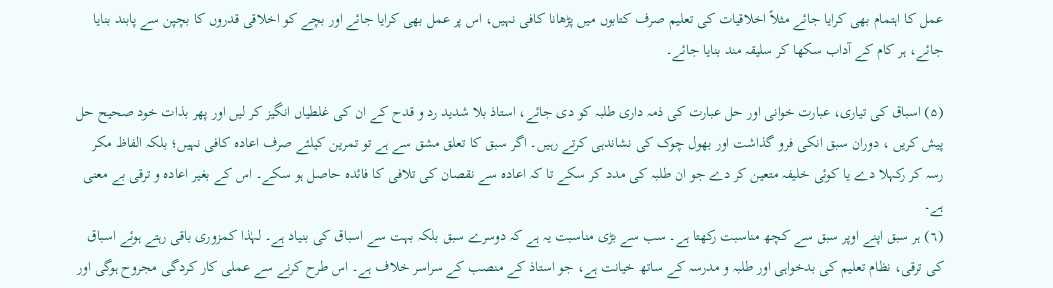عمل کا اہتمام بھی کرایا جائے مثلاً اخلاقیات کی تعلیم صرف کتابوں میں پڑھانا کافی نہیں، اس پر عمل بھی کرایا جائے اور بچے کو اخلاقی قدروں کا بچپن سے پابند بنایا جائے، ہر کام کے آداب سکھا کر سلیقہ مند بنایا جائے۔

(۵) اسباق کی تیاری، عبارت خوانی اور حل عبارت کی ذمہ داری طلبہ کو دی جائے، استاذ بلا شدید رد و قدح کے ان کی غلطیاں انگیز کر لیں اور پھر بذات خود صحیح حل پیش کریں ، دوران سبق انکی فرو گذاشت اور بھول چوک کی نشاندہی کرتے رہیں۔ اگر سبق کا تعلق مشق سے ہے تو تمرین کیلئے صرف اعادہ کافی نہیں؛ بلکہ الفاظ مکر رسہ کر رکہلا دے یا کوئی خلیفہ متعین کر دے جو ان طلبہ کی مدد کر سکے تا کہ اعادہ سے نقصان کی تلافی کا فائدہ حاصل ہو سکے۔ اس کے بغیر اعادہ و ترقی بے معنی ہے۔
(٦) ہر سبق اپنے اوپر سبق سے کچھ مناسبت رکھتا ہے۔ سب سے بڑی مناسبت یہ ہے کہ دوسرے سبق بلکہ بہت سے اسباق کی بنیاد ہے۔ لہٰذا کمزوری باقی رہتے ہوئے اسباق کی ترقی، نظام تعلیم کی بدخواہی اور طلبہ و مدرسہ کے ساتھ خیانت ہے، جو استاذ کے منصب کے سراسر خلاف ہے۔ اس طرح کرنے سے عملی کار کردگی مجروح ہوگی اور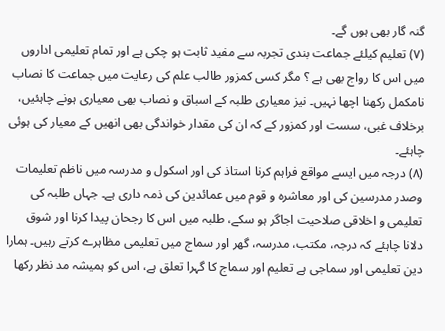گنہ گار بھی ہوں گے۔
(۷) تعلیم کیلئے جماعت بندی تجربہ سے مفید ثابت ہو چکی ہے اور تمام تعلیمی اداروں میں اس کا رواج بھی ہے ؟ مگر کسی کمزور طالب علم کی رعایت میں جماعت کا نصاب نامکمل رکھنا اچھا نہیں۔ نیز معیاری طلبہ کے اسباق و نصاب بھی معیاری ہونے چاہئیں، برخلاف غبی، سست اور کمزور کے کہ ان کی مقدار خواندگی بھی انھیں کے معیار کی ہوئی چاہئے۔
(۸) درجہ میں ایسے مواقع فراہم کرنا استاذ کی اور اسکول و مدرسہ میں ناظم تعلیمات وصدر مدرسین کی اور معاشرہ و قوم میں عمائدین کی ذمہ داری ہے۔ جہاں طلبہ کی تعلیمی و اخلاقی صلاحیت اجاگر ہو سکے، طلبہ میں اس کا رجحان پیدا کرنا اور شوق دلانا چاہئے کہ درجہ، مکتب، مدرسہ، گھر اور سماج میں تعلیمی مظاہرے کرتے رہیں۔ ہمارا دین تعلیمی اور سماجی ہے تعلیم اور سماج کا گہرا تعلق ہے، اس کو ہمیشہ مد نظر رکھا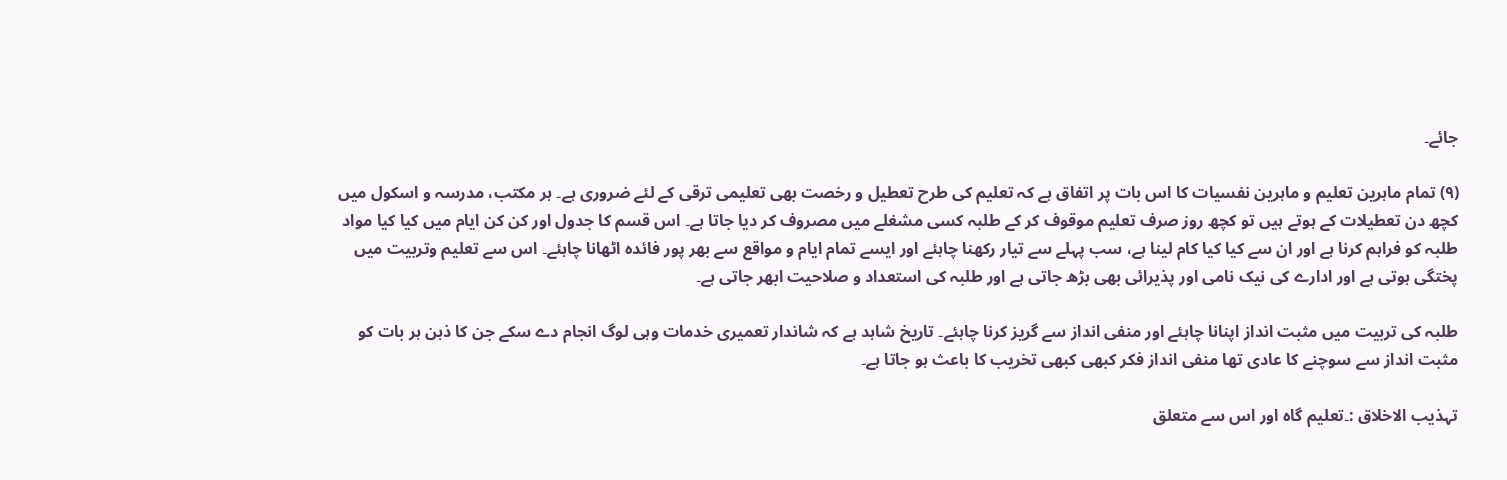جائے۔

(۹) تمام ماہرین تعلیم و ماہرین نفسیات کا اس بات پر اتفاق ہے کہ تعلیم کی طرح تعطیل و رخصت بھی تعلیمی ترقی کے لئے ضروری ہے۔ ہر مکتب، مدرسہ و اسکول میں کچھ دن تعطیلات کے ہوتے ہیں تو کچھ روز صرف تعلیم موقوف کر کے طلبہ کسی مشغلے میں مصروف کر دیا جاتا ہے۔ اس قسم کا جدول اور کن کن ایام میں کیا کیا مواد طلبہ کو فراہم کرنا ہے اور ان سے کیا کیا کام لینا ہے، سب پہلے سے تیار رکھنا چاہئے اور ایسے تمام ایام و مواقع سے بھر پور فائدہ اٹھانا چاہئے۔ اس سے تعلیم وتربیت میں پختگی ہوتی ہے اور ادارے کی نیک نامی اور پذیرائی بھی بڑھ جاتی ہے اور طلبہ کی استعداد و صلاحیت ابھر جاتی ہے۔

طلبہ کی تربیت میں مثبت انداز اپنانا چاہئے اور منفی انداز سے گریز کرنا چاہئے۔ تاریخ شاہد ہے کہ شاندار تعمیری خدمات وہی لوگ انجام دے سکے جن کا ذہن ہر بات کو مثبت انداز سے سوچنے کا عادی تھا منفی انداز فکر کبھی کبھی تخریب کا باعث ہو جاتا ہے۔

تہذیب الاخلاق :۔تعلیم گاہ اور اس سے متعلق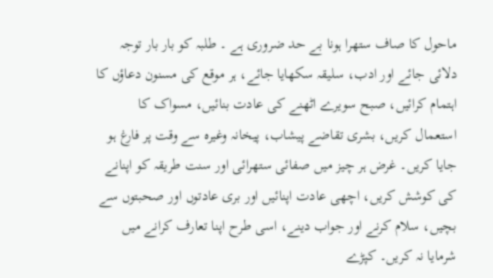ماحول کا صاف ستھرا ہونا بے حد ضروری ہے ۔ طلبہ کو بار بار توجہ دلائی جائے اور ادب، سلیقہ سکھایا جائے، ہر موقع کی مسنون دعاؤں کا اہتمام کرائیں، صبح سویرے اٹھنے کی عادت بنائیں، مسواک کا استعمال کریں، بشری تقاضے پیشاب، پیخانہ وغیرہ سے وقت پر فارغ ہو جایا کریں۔ غرض ہر چیز میں صفائی ستھرائی اور سنت طریقہ کو اپنانے کی کوشش کریں، اچھی عادت اپنائیں اور بری عادتوں اور صحبتوں سے بچیں، سلام کرنے اور جواب دینے، اسی طرح اپنا تعارف کرانے میں شرمایا نہ کریں۔ کپڑے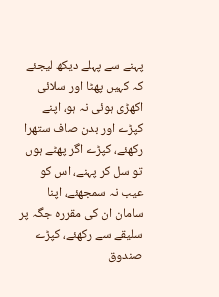پہنے سے پہلے دیکھ لیجئے کہ کہیں پھٹا اور سلائی اکھڑی ہوئی نہ ہو، اپنے کپڑے اور بدن صاف ستھرا رکھئے، کپڑے اگر پھٹے ہوں تو سل کر پہنے، اس کو عیب نہ سمجھئے، اپنا سامان ان کی مقررہ جگہ پر سلیقے سے رکھئے، کپڑے صندوق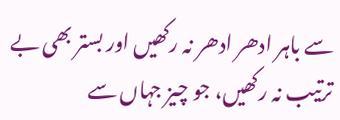سے باہر ادھر ادھر نہ رکھیں اور بستر بھی بے ترتیب نہ رکھیں، جو چیز جہاں سے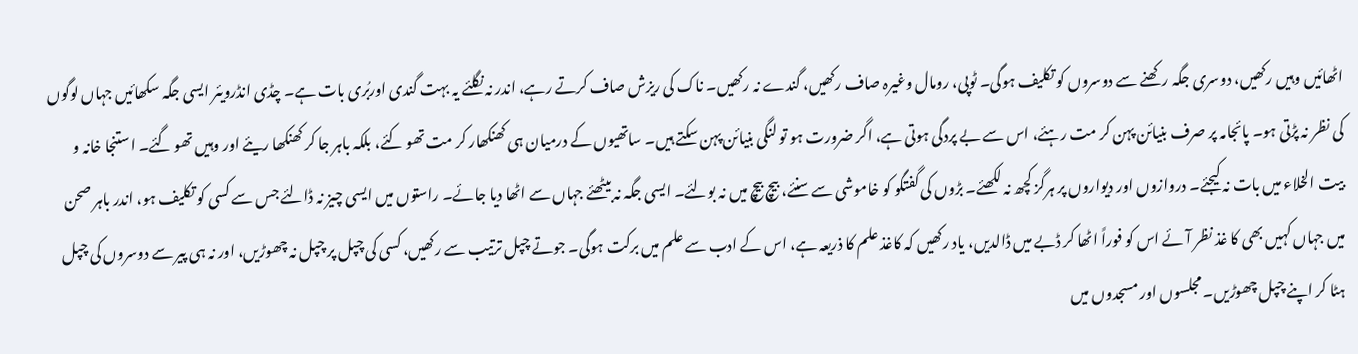اٹھائیں وہیں رکھیں، دوسری جگہ رکھنے سے دوسروں کو تکلیف ہوگی۔ ٹوپی، رومال وغیرہ صاف رکھیں، گندے نہ رکھیں۔ ناک کی ریزش صاف کرتے رہے، اندر نہ نگلئے یہ بہت گندی اوربُری بات ہے۔ چڈی انڈرویئر ایسی جگہ سکھائیں جہاں لوگوں کی نظر نہ پڑتی ہو۔ پائجامہ پر صرف بنیائن پہن کر مت رہئے، اس سے بے پردگی ہوتی ہے، اگر ضرورت ہو تو لنگی بنیائن پہن سکتے ہیں۔ ساتھیوں کے درمیان ہی کھنکھار کر مت تھو کئے، بلکہ باہر جا کر کھنکھا ریئے اور وہیں تھو گئے۔ استنجا خانہ و بیت الخلاء میں بات نہ کیجئے۔ دروازوں اور دیواروں پر ہرگز کچھ نہ لکھئے۔ بڑوں کی گفتگو کو خاموشی سے سنئے، بیچ بیچ میں نہ بولئے۔ ایسی جگہ نہ بیٹھئے جہاں سے اٹھا دیا جائے۔ راستوں میں ایسی چیز نہ ڈالئے جس سے کسی کو تکلیف ہو، اندر باہر صحن میں جہاں کہیں بھی کا غذ نظر آئے اس کو فوراً اٹھا کر ڈبے میں ڈالدیں، یاد رکھیں کہ کاغذ علم کا ذریعہ ہے، اس کے ادب سے علم میں برکت ہوگی۔ جوتے چپل ترتیب سے رکھیں، کسی کی چپل پر چپل نہ چھوڑیں، اور نہ ہی پیر سے دوسروں کی چپل ہٹا کر اپنے چپل چھوڑیں۔ مجلسوں اور مسجدوں میں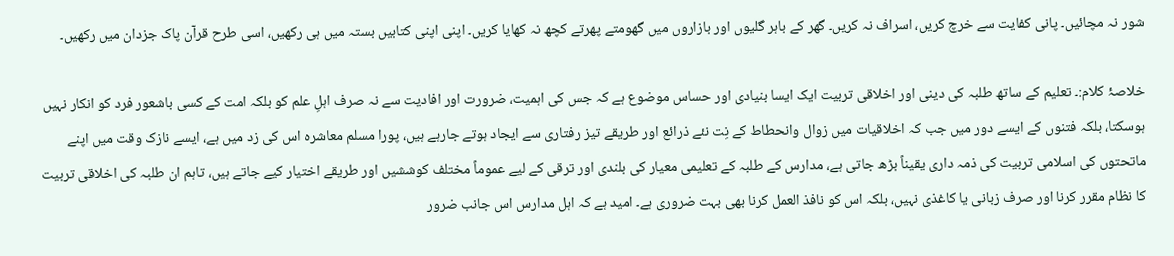شور نہ مچائیں۔ پانی کفایت سے خرچ کریں، اسراف نہ کریں۔ گھر کے باہر گلیوں اور بازاروں میں گھومتے پھرتے کچھ نہ کھایا کریں۔ اپنی اپنی کتابیں بستہ میں ہی رکھیں، اسی طرح قرآن پاک جزدان میں رکھیں۔

خلاصۂ کلام:۔ تعلیم کے ساتھ طلبہ کی دینی اور اخلاقی تربیت ایک ایسا بنیادی اور حساس موضوع ہے کہ جس کی اہمیت، ضرورت اور افادیت سے نہ صرف اہلِ علم کو بلکہ امت کے کسی باشعور فرد کو انکار نہیں ہوسکتا، بلکہ فتنوں کے ایسے دور میں جب کہ اخلاقیات میں زوال وانحطاط کے نِت نئے ذرائع اور طریقے تیز رفتاری سے ایجاد ہوتے جارہے ہیں، پورا مسلم معاشرہ اس کی زد میں ہے، ایسے نازک وقت میں اپنے ماتحتوں کی اسلامی تربیت کی ذمہ داری یقیناً بڑھ جاتی ہے، مدارس کے طلبہ کے تعلیمی معیار کی بلندی اور ترقی کے لیے عموماً مختلف کوششیں اور طریقے اختیار کیے جاتے ہیں، تاہم ان طلبہ کی اخلاقی تربیت کا نظام مقرر کرنا اور صرف زبانی یا کاغذی نہیں، بلکہ اس کو نافذ العمل کرنا بھی بہت ضروری ہے۔ امید ہے کہ اہل مدارس اس جانب ضرور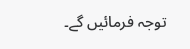توجہ فرمائیں گے۔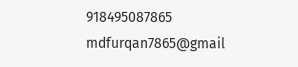918495087865
mdfurqan7865@gmail